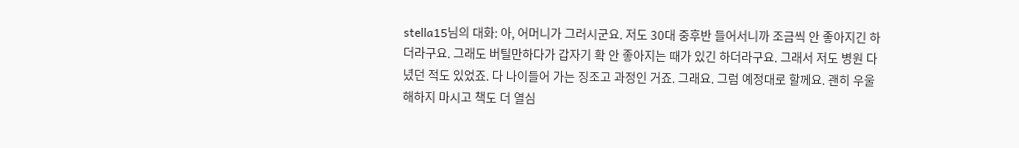stella15님의 대화: 아, 어머니가 그러시군요. 저도 30대 중후반 들어서니까 조금씩 안 좋아지긴 하더라구요. 그래도 버틸만하다가 갑자기 확 안 좋아지는 때가 있긴 하더라구요. 그래서 저도 병원 다녔던 적도 있었죠. 다 나이들어 가는 징조고 과정인 거죠. 그래요. 그럼 예정대로 할께요. 괜히 우울해하지 마시고 책도 더 열심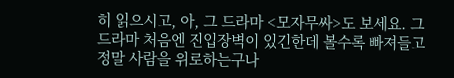히 읽으시고, 아, 그 드라마 <모자무싸>도 보세요. 그 드라마 처음엔 진입장벽이 있긴한데 볼수록 빠져들고 정말 사람을 위로하는구나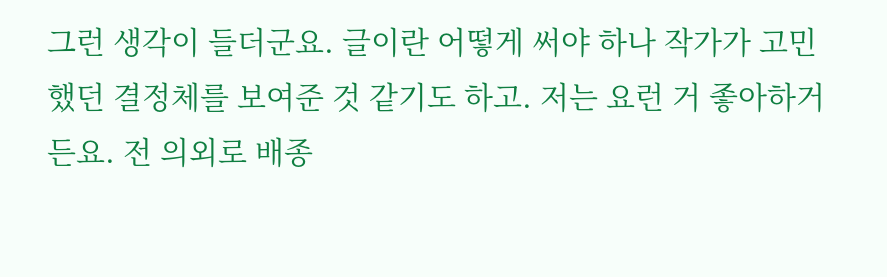그런 생각이 들더군요. 글이란 어떻게 써야 하나 작가가 고민했던 결정체를 보여준 것 같기도 하고. 저는 요런 거 좋아하거든요. 전 의외로 배종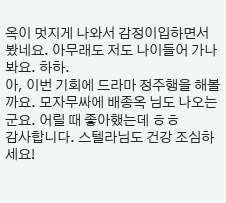옥이 멋지게 나와서 감정이입하면서 봤네요. 아무래도 저도 나이들어 가나 봐요. 하하.
아, 이번 기회에 드라마 정주행을 해볼까요. 모자무싸에 배종옥 님도 나오는군요. 어릴 때 좋아했는데 ㅎㅎ
감사합니다. 스텔라님도 건강 조심하세요!